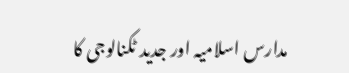مدارس اسلامیہ اور جدید ٹکنالوجی کا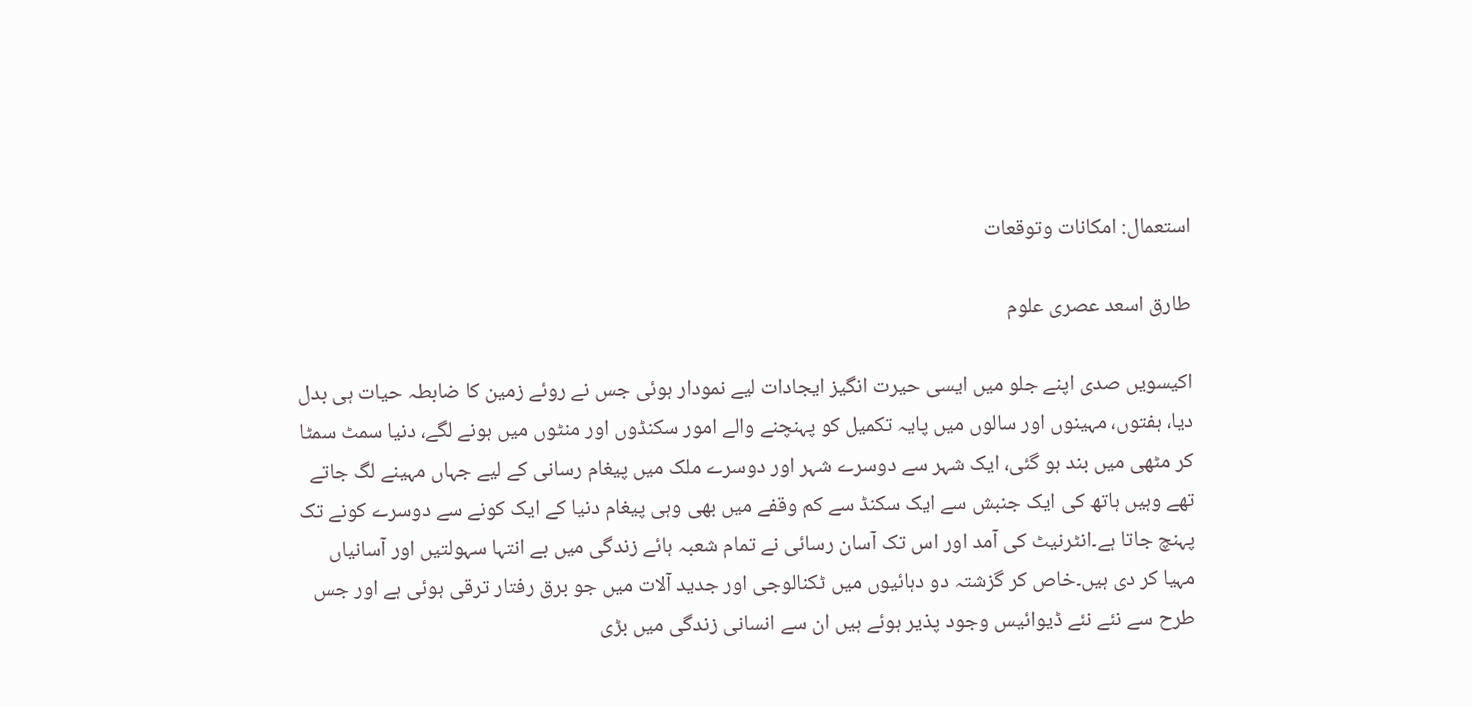استعمال: امکانات وتوقعات

طارق اسعد عصری علوم

اکیسویں صدی اپنے جلو میں ایسی حیرت انگیز ایجادات لیے نمودار ہوئی جس نے روئے زمین کا ضابطہ حیات ہی بدل دیا، ہفتوں، مہینوں اور سالوں میں پایہ تکمیل کو پہنچنے والے امور سکنڈوں اور منٹوں میں ہونے لگے، دنیا سمٹ سمٹا کر مٹھی میں بند ہو گئی، ایک شہر سے دوسرے شہر اور دوسرے ملک میں پیغام رسانی کے لیے جہاں مہینے لگ جاتے تھے وہیں ہاتھ کی ایک جنبش سے ایک سکنڈ سے کم وقفے میں بھی وہی پیغام دنیا کے ایک کونے سے دوسرے کونے تک پہنچ جاتا ہے۔انٹرنیٹ کی آمد اور اس تک آسان رسائی نے تمام شعبہ ہائے زندگی میں بے انتہا سہولتیں اور آسانیاں مہیا کر دی ہیں۔خاص کر گزشتہ دو دہائیوں میں ٹکنالوجی اور جدید آلات میں جو برق رفتار ترقی ہوئی ہے اور جس طرح سے نئے نئے ڈیوائیس وجود پذیر ہوئے ہیں ان سے انسانی زندگی میں بڑی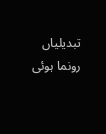تبدیلیاں رونما ہوئی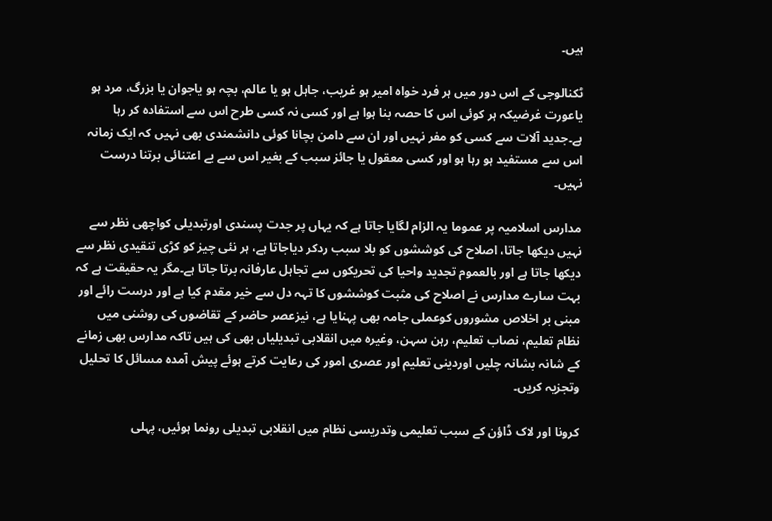ہیں۔

ٹکنالوجی کے اس دور میں ہر فرد خواہ امیر ہو غریب، جاہل ہو یا عالم، بچہ ہو یاجوان یا بزرگ، مرد ہو یاعورت غرضیکہ ہر کوئی اس کا حصہ بنا ہوا ہے اور کسی نہ کسی طرح اس سے استفادہ کر رہا ہے۔جدید آلات سے کسی کو مفر نہیں اور ان سے دامن بچانا کوئی دانشمندی بھی نہیں کہ ایک زمانہ اس سے مستفید ہو رہا ہو اور کسی معقول یا جائز سبب کے بغیر اس سے بے اعتنائی برتنا درست نہیں۔

مدارس اسلامیہ پر عموما یہ الزام لگایا جاتا ہے کہ یہاں پر جدت پسندی اورتبدیلی کواچھی نظر سے نہیں دیکھا جاتا، اصلاح کی کوششوں کو بلا سبب ردکر دیاجاتا ہے، ہر نئی چیز کو کڑی تنقیدی نظر سے دیکھا جاتا ہے اور بالعموم تجدید واحیا کی تحریکوں سے تجاہل عارفانہ برتا جاتا ہے۔مگر یہ حقیقت ہے کہ بہت سارے مدارس نے اصلاح کی مثبت کوششوں کا تہہ دل سے خیر مقدم کیا ہے اور درست رائے اور مبنی بر اخلاص مشوروں کوعملی جامہ بھی پہنایا ہے، نیزعصر حاضر کے تقاضوں کی روشنی میں نظام تعلیم، نصاب تعلیم، رہن سہن، وغیرہ میں انقلابی تبدیلیاں بھی کی ہیں تاکہ مدارس بھی زمانے کے شانہ بشانہ چلیں اوردینی تعلیم اور عصری امور کی رعایت کرتے ہوئے پیش آمدہ مسائل کا تحلیل وتجزیہ کریں۔

کرونا اور لاک ڈاؤن کے سبب تعلیمی وتدریسی نظام میں انقلابی تبدیلی رونما ہوئیں، پہلی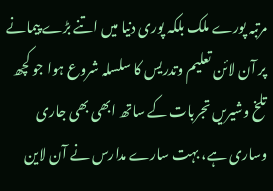مرتبہ پورے ملک بلکہ پوری دنیا میں اتنے بڑے پیمانے پر آن لائن تعلیم وتدریس کا سلسلہ شروع ہوا جو کچھ تلخ وشیریں تجربات کے ساتھ ابھی بھی جاری وساری ہے، بہت سارے مدارس نے آن لاین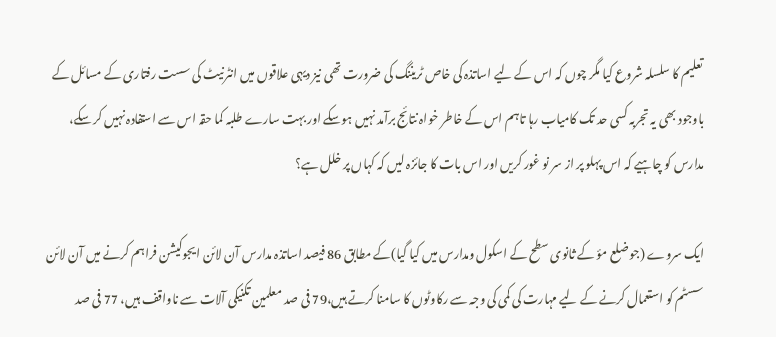تعلیم کا سلسلہ شروع کیا مگر چوں کہ اس کے لیے اساتذہ کی خاص ٹریننگ کی ضرورت تھی نیز دیہی علاقوں میں انٹرنیٹ کی سست رفتاری کے مسائل کے باوجود بھی یہ تجربہ کسی حد تک کامیاب رہا تاہم اس کے خاطر خواہ نتائج برآمد نہیں ہوسکے اور بہت سارے طلبہ کما حقہ اس سے استفادہ نہیں کر سکے، مدارس کو چاہیے کہ اس پہلو پر از سر نو غور کریں اور اس بات کا جائزہ لیں کہ کہاں پر خلل ہے؟

ایک سروے (جو ضلع مؤ کے ثانوی سطح کے اسکول ومدارس میں کیا گیا)کے مطابق 86 فیصد اساتذہ مدارس آن لائن ایجوکیشن فراہم کرنے میں آن لائن سسٹم کو استعمال کرنے کے لیے مہارت کی کمی کی وجہ سے رکاوٹوں کا سامنا کرتے ہیں،79 فی صد معلمین تکنیکی آلات سے ناواقف ہیں، 77 فی صد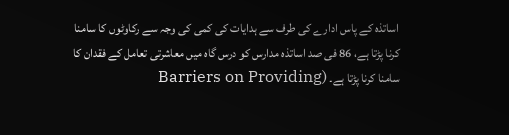اساتذہ کے پاس ادارے کی طرف سے ہدایات کی کمی کی وجہ سے رکاوٹوں کا سامنا کرنا پڑتا ہے، 86 فی صد اساتذہ مدارس کو درس گاہ میں معاشرتی تعامل کے فقدان کا سامنا کرنا پڑتا ہے۔ (Barriers on Providing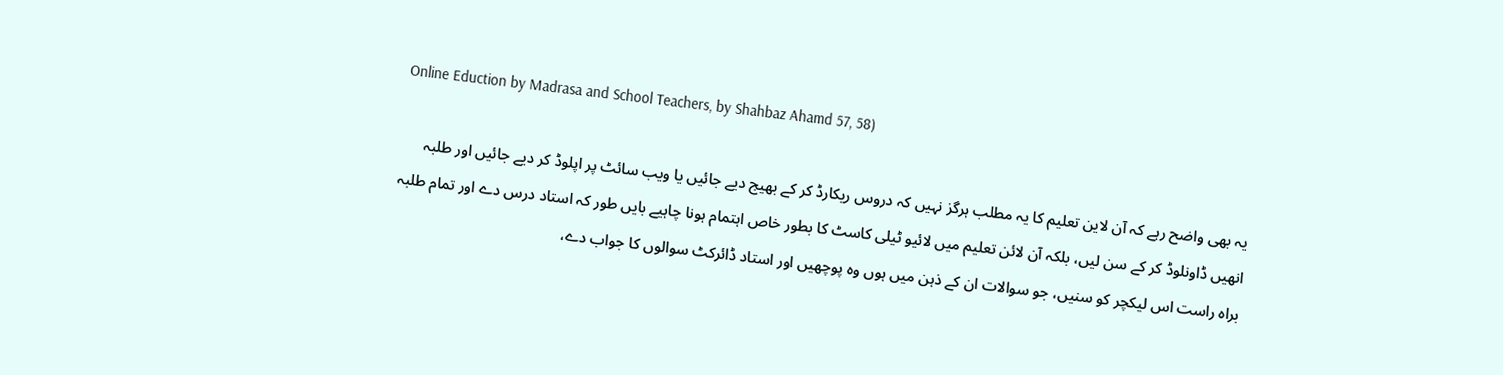Online Eduction by Madrasa and School Teachers, by Shahbaz Ahamd 57, 58)

یہ بھی واضح رہے کہ آن لاین تعلیم کا یہ مطلب ہرگز نہیں کہ دروس ریکارڈ کر کے بھیج دیے جائیں یا ویب سائٹ پر اپلوڈ کر دیے جائیں اور طلبہ انھیں ڈاونلوڈ کر کے سن لیں، بلکہ آن لائن تعلیم میں لائیو ٹیلی کاسٹ کا بطور خاص اہتمام ہونا چاہیے بایں طور کہ استاد درس دے اور تمام طلبہ براہ راست اس لیکچر کو سنیں، جو سوالات ان کے ذہن میں ہوں وہ پوچھیں اور استاد ڈائرکٹ سوالوں کا جواب دے،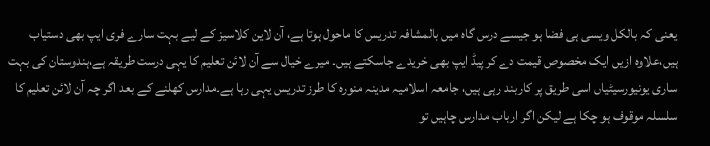یعنی کہ بالکل ویسی ہی فضا ہو جیسے درس گاہ میں بالمشافہ تدریس کا ماحول ہوتا ہے، آن لاین کلاسیز کے لیے بہت سارے فری ایپ بھی دستیاب ہیں،علاوہ ازیں ایک مخصوص قیمت دے کر پیڈ ایپ بھی خریدے جاسکتے ہیں۔ میرے خیال سے آن لائن تعلیم کا یہی درست طریقہ ہے،ہندوستان کی بہت ساری یونیورسیٹیاں اسی طریق پر کاربند رہی ہیں، جامعہ اسلامیہ مدینہ منورہ کا طرز تدریس یہی رہا ہے۔مدارس کھلنے کے بعد اگر چہ آن لائن تعلیم کا سلسلہ موقوف ہو چکا ہے لیکن اگر ارباب مدارس چاہیں تو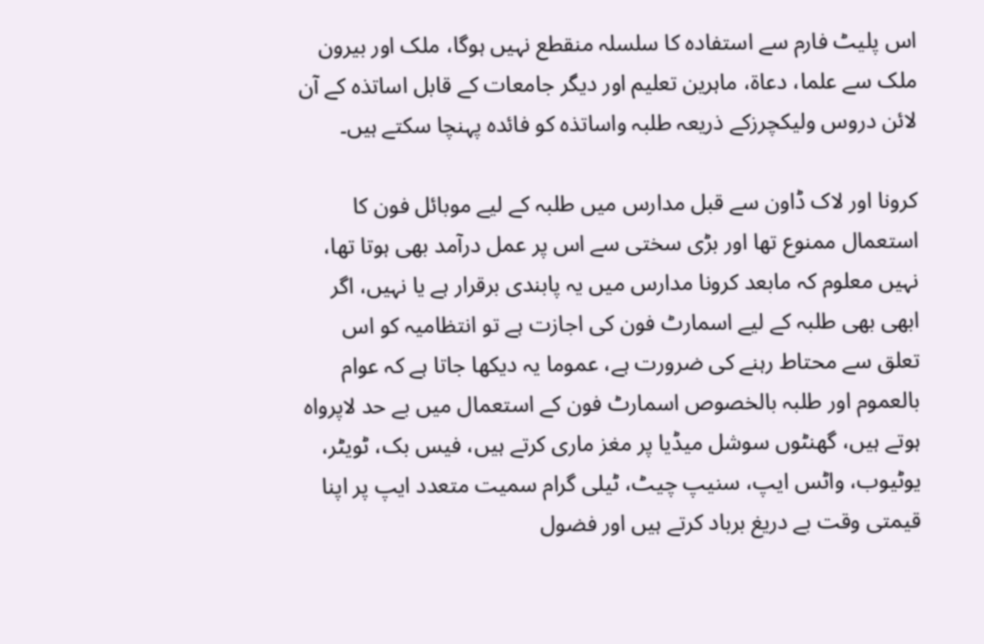اس پلیٹ فارم سے استفادہ کا سلسلہ منقطع نہیں ہوگا، ملک اور بیرون ملک سے علما، دعاۃ، ماہرین تعلیم اور دیگر جامعات کے قابل اساتذہ کے آن لائن دروس ولیکچرزکے ذریعہ طلبہ واساتذہ کو فائدہ پہنچا سکتے ہیں۔

کرونا اور لاک ڈاون سے قبل مدارس میں طلبہ کے لیے موبائل فون کا استعمال ممنوع تھا اور بڑی سختی سے اس پر عمل درآمد بھی ہوتا تھا، نہیں معلوم کہ مابعد کرونا مدارس میں یہ پابندی برقرار ہے یا نہیں، اگر ابھی بھی طلبہ کے لیے اسمارٹ فون کی اجازت ہے تو انتظامیہ کو اس تعلق سے محتاط رہنے کی ضرورت ہے، عموما یہ دیکھا جاتا ہے کہ عوام بالعموم اور طلبہ بالخصوص اسمارٹ فون کے استعمال میں بے حد لاپرواہ ہوتے ہیں، گھنٹوں سوشل میڈیا پر مغز ماری کرتے ہیں، فیس بک، ٹویٹر، یوٹیوب، واٹس ایپ، سنیپ چیٹ، ٹیلی گرام سمیت متعدد ایپ پر اپنا قیمتی وقت بے دریغ برباد کرتے ہیں اور فضول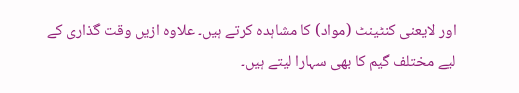اور لایعنی کنٹینٹ (مواد) کا مشاہدہ کرتے ہیں۔ علاوہ ازیں وقت گذاری کے لیے مختلف گیم کا بھی سہارا لیتے ہیں۔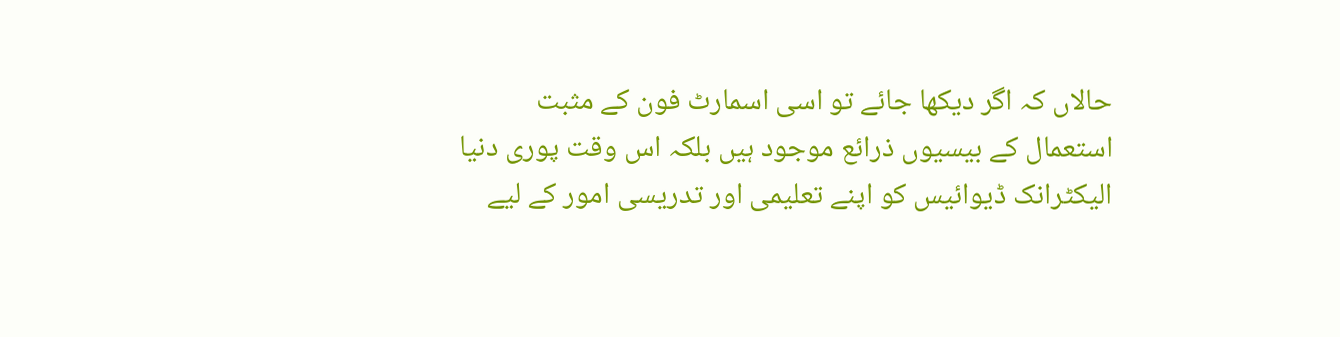حالاں کہ اگر دیکھا جائے تو اسی اسمارٹ فون کے مثبت استعمال کے بیسیوں ذرائع موجود ہیں بلکہ اس وقت پوری دنیا الیکٹرانک ڈیوائیس کو اپنے تعلیمی اور تدریسی امور کے لیے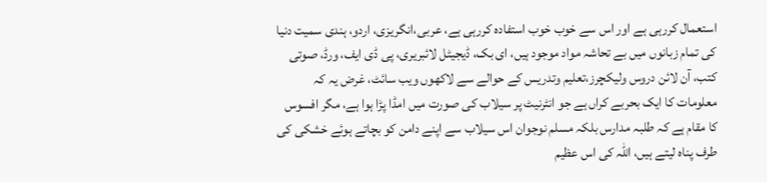استعمال کررہی ہے اور اس سے خوب خوب استفادہ کررہی ہے، عربی،انگریزی، اردو، ہندی سمیت دنیا کی تمام زبانوں میں بے تحاشہ مواد موجود ہیں، ای بک، ڈیجیٹل لائبریری، پی ڈی ایف، ورڈ، صوتی کتب، آن لائن دروس ولیکچرز،تعلیم وتدریس کے حوالے سے لاکھوں ویب سائٹ، غرض یہ کہ معلومات کا ایک بحربے کراں ہے جو انٹرنیٹ پر سیلاب کی صورت میں امڈا پڑا ہوا ہے، مگر افسوس کا مقام ہے کہ طلبہ مدارس بلکہ مسلم نوجوان اس سیلاب سے اپنے دامن کو بچاتے ہوئے خشکی کی طرف پناہ لیتے ہیں، اللہ کی اس عظیم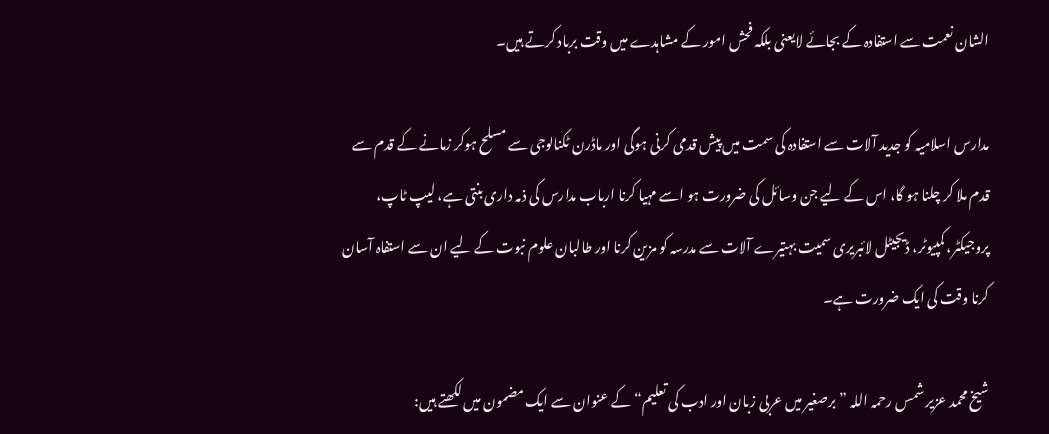الشان نعمت سے استفادہ کے بجائے لایعنی بلکہ فحش امور کے مشاہدے میں وقت برباد کرتے ہیں۔

مدارس اسلامیہ کو جدید آلات سے استفادہ کی سمت میں پیش قدمی کرنی ہوگی اور ماڈرن ٹکنالوجی سے مسلح ہوکر زمانے کے قدم سے قدم ملا کر چلنا ہو گا، اس کے لیے جن وسائل کی ضرورت ہو اسے مہیا کرنا ارباب مدارس کی ذمہ داری بنتی ہے، لیپ ٹاپ، پروجیکٹر، کمپیوٹر، ڈیجیٹل لائبریری سمیت بہتیرے آلات سے مدرسہ کو مزین کرنا اور طالبان علوم نبوت کے لیے ان سے استفاہ آسان کرنا وقت کی ایک ضرورت ہے۔

شیخ محمد عزیر شمس رحمہ اللہ ”برصغیر میں عربی زبان اور ادب کی تعلیم“ کے عنوان سے ایک مضمون میں لکھتے ہیں: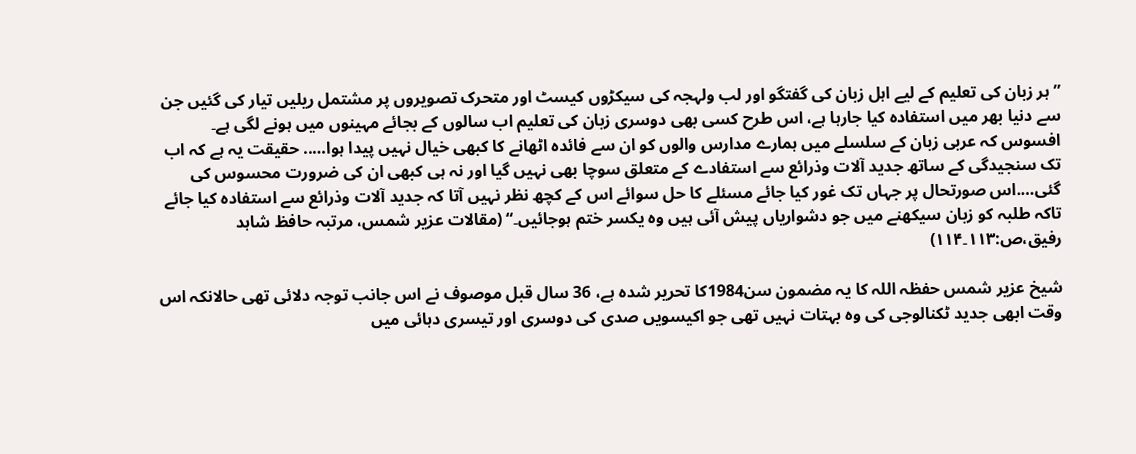”ہر زبان کی تعلیم کے لیے اہل زبان کی گفتگو اور لب ولہجہ کی سیکڑوں کیسٹ اور متحرک تصویروں پر مشتمل ریلیں تیار کی گئیں جن سے دنیا بھر میں استفادہ کیا جارہا ہے، اس طرح کسی بھی دوسری زبان کی تعلیم اب سالوں کے بجائے مہینوں میں ہونے لگی ہے۔ افسوس کہ عربی زبان کے سلسلے میں ہمارے مدارس والوں کو ان سے فائدہ اٹھانے کا کبھی خیال نہیں پیدا ہوا….. حقیقت یہ ہے کہ اب تک سنجیدگی کے ساتھ جدید آلات وذرائع سے استفادے کے متعلق سوچا بھی نہیں گیا اور نہ ہی کبھی ان کی ضرورت محسوس کی گئی….اس صورتحال پر جہاں تک غور کیا جائے مسئلے کا حل سوائے اس کے کچھ نظر نہیں آتا کہ جدید آلات وذرائع سے استفادہ کیا جائے تاکہ طلبہ کو زبان سیکھنے میں جو دشواریاں پیش آئی ہیں وہ یکسر ختم ہوجائیں۔“ (مقالات عزیر شمس، مرتبہ حافظ شاہد رفیق،ص:۱۱۳۔۱۱۴)

شیخ عزیر شمس حفظہ اللہ کا یہ مضمون سن1984کا تحریر شدہ ہے، 36 سال قبل موصوف نے اس جانب توجہ دلائی تھی حالانکہ اس وقت ابھی جدید ٹکنالوجی کی وہ بہتات نہیں تھی جو اکیسویں صدی کی دوسری اور تیسری دہائی میں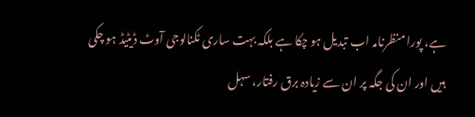ہے، پورا منظرنامہ اب تبدیل ہو چکا ہے بلکہ بہت ساری ٹکنالوجی آوٹ ڈیٹیڈ ہو چکی ہیں اور ان کی جگہ پر ان سے زیادہ برق رفتار، سہل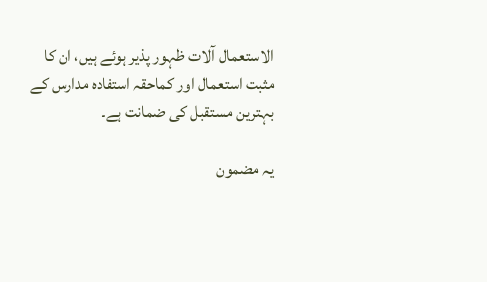الاستعمال آلات ظہور پذیر ہوئے ہیں، ان کا مثبت استعمال اور کماحقہ استفادہ مدارس کے بہترین مستقبل کی ضمانت ہے۔

یہ مضمون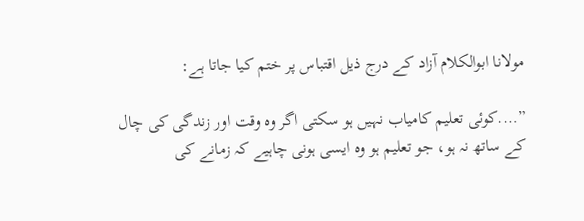مولانا ابوالکلام آزاد کے درج ذیل اقتباس پر ختم کیا جاتا ہے:

”….کوئی تعلیم کامیاب نہیں ہو سکتی اگر وہ وقت اور زندگی کی چال کے ساتھ نہ ہو، جو تعلیم ہو وہ ایسی ہونی چاہیے کہ زمانے کی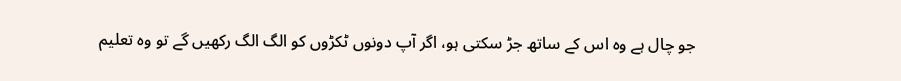جو چال ہے وہ اس کے ساتھ جڑ سکتی ہو، اگر آپ دونوں ٹکڑوں کو الگ الگ رکھیں گے تو وہ تعلیم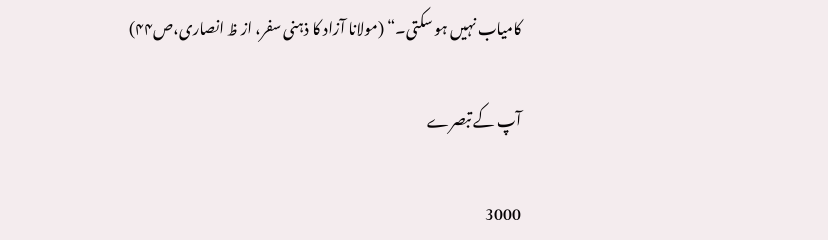کامیاب نہیں ہو سکتی۔“ (مولانا آزاد کا ذہنی سفر، از ظ انصاری،ص۴۴)

آپ کے تبصرے

3000